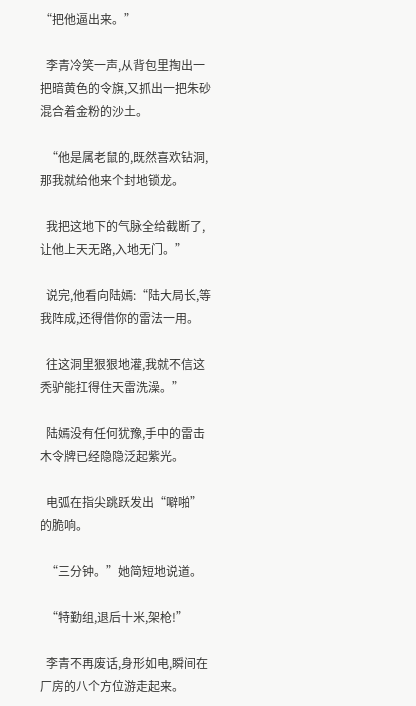“把他逼出来。”

  李青冷笑一声,从背包里掏出一把暗黄色的令旗,又抓出一把朱砂混合着金粉的沙土。

  “他是属老鼠的,既然喜欢钻洞,那我就给他来个封地锁龙。

  我把这地下的气脉全给截断了,让他上天无路,入地无门。”

  说完,他看向陆嫣:“陆大局长,等我阵成,还得借你的雷法一用。

  往这洞里狠狠地灌,我就不信这秃驴能扛得住天雷洗澡。”

  陆嫣没有任何犹豫,手中的雷击木令牌已经隐隐泛起紫光。

  电弧在指尖跳跃发出“噼啪”的脆响。

  “三分钟。”她简短地说道。

  “特勤组,退后十米,架枪!”

  李青不再废话,身形如电,瞬间在厂房的八个方位游走起来。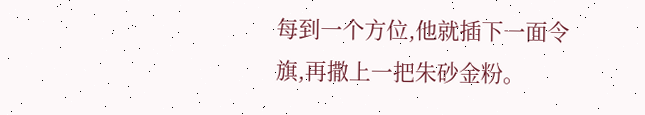每到一个方位,他就插下一面令旗,再撒上一把朱砂金粉。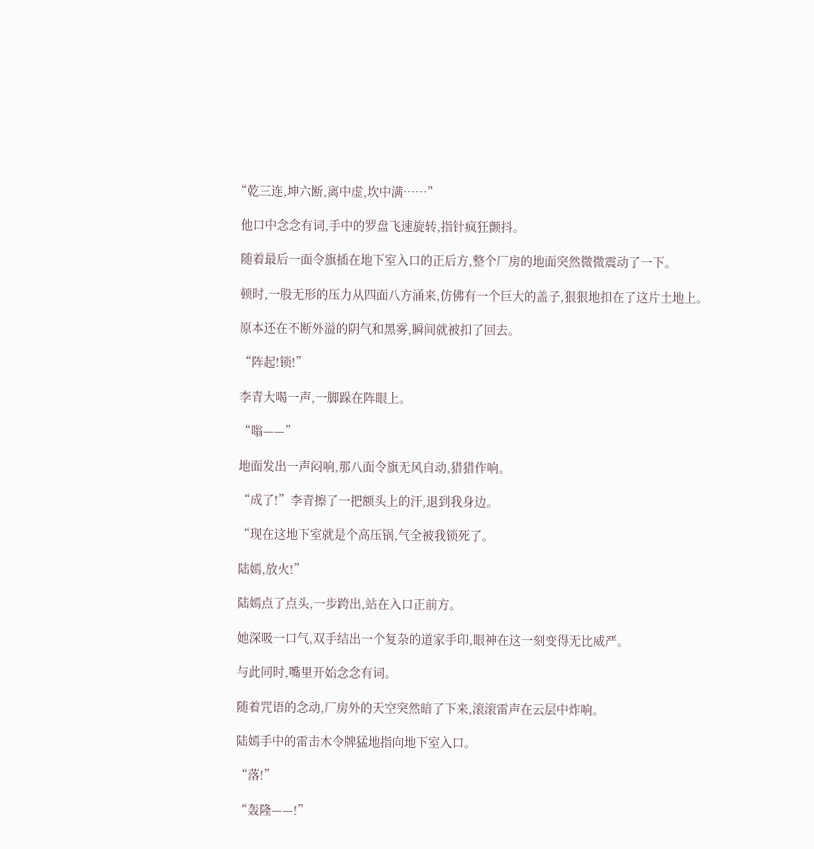“乾三连,坤六断,离中虚,坎中满……”

  他口中念念有词,手中的罗盘飞速旋转,指针疯狂颤抖。

  随着最后一面令旗插在地下室入口的正后方,整个厂房的地面突然微微震动了一下。

  顿时,一股无形的压力从四面八方涌来,仿佛有一个巨大的盖子,狠狠地扣在了这片土地上。

  原本还在不断外溢的阴气和黑雾,瞬间就被扣了回去。

  “阵起!锁!”

  李青大喝一声,一脚跺在阵眼上。

  “嗡——”

  地面发出一声闷响,那八面令旗无风自动,猎猎作响。

  “成了!”李青擦了一把额头上的汗,退到我身边。

  “现在这地下室就是个高压锅,气全被我锁死了。

  陆嫣,放火!”

  陆嫣点了点头,一步跨出,站在入口正前方。

  她深吸一口气,双手结出一个复杂的道家手印,眼神在这一刻变得无比威严。

  与此同时,嘴里开始念念有词。

  随着咒语的念动,厂房外的天空突然暗了下来,滚滚雷声在云层中炸响。

  陆嫣手中的雷击木令牌猛地指向地下室入口。

  “落!”

  “轰隆——!”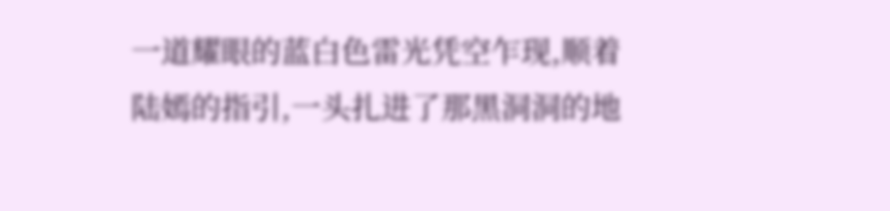一道耀眼的蓝白色雷光凭空乍现,顺着陆嫣的指引,一头扎进了那黑洞洞的地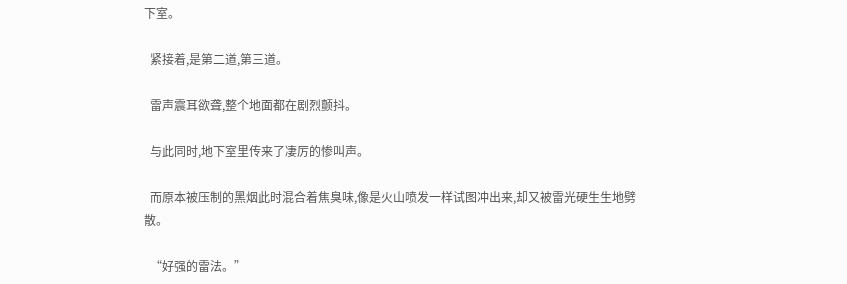下室。

  紧接着,是第二道,第三道。

  雷声震耳欲聋,整个地面都在剧烈颤抖。

  与此同时,地下室里传来了凄厉的惨叫声。

  而原本被压制的黑烟此时混合着焦臭味,像是火山喷发一样试图冲出来,却又被雷光硬生生地劈散。

  “好强的雷法。”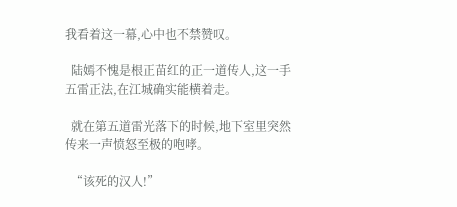我看着这一幕,心中也不禁赞叹。

  陆嫣不愧是根正苗红的正一道传人,这一手五雷正法,在江城确实能横着走。

  就在第五道雷光落下的时候,地下室里突然传来一声愤怒至极的咆哮。

  “该死的汉人!”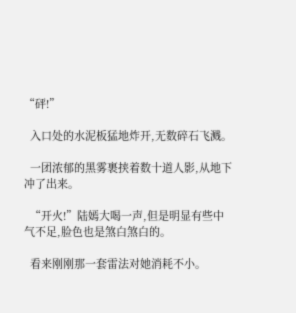“砰!”

  入口处的水泥板猛地炸开,无数碎石飞溅。

  一团浓郁的黑雾裹挟着数十道人影,从地下冲了出来。

  “开火!”陆嫣大喝一声,但是明显有些中气不足,脸色也是煞白煞白的。

  看来刚刚那一套雷法对她消耗不小。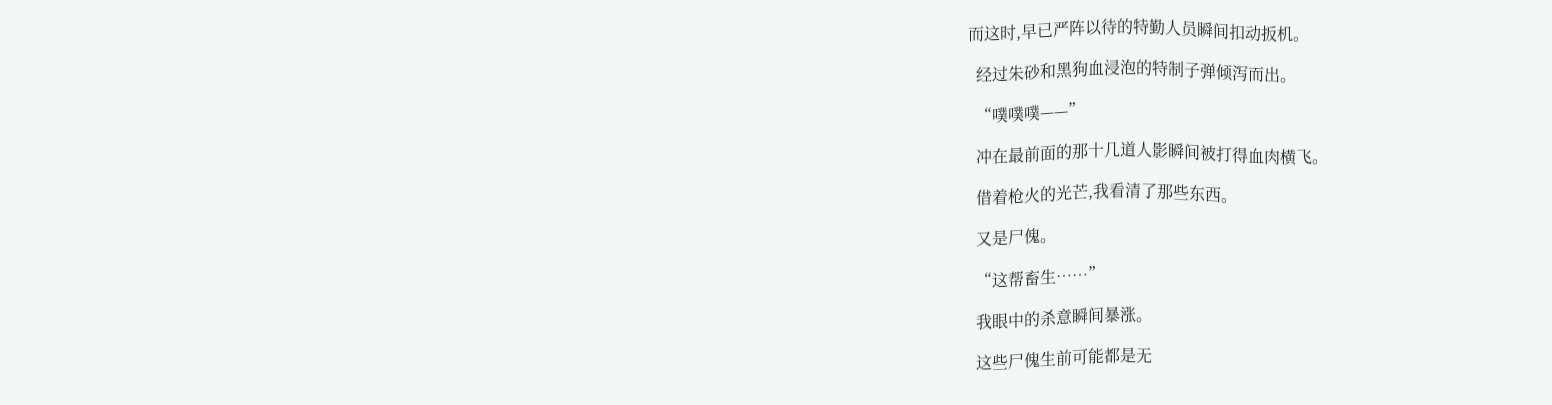而这时,早已严阵以待的特勤人员瞬间扣动扳机。

  经过朱砂和黑狗血浸泡的特制子弹倾泻而出。

  “噗噗噗——”

  冲在最前面的那十几道人影瞬间被打得血肉横飞。

  借着枪火的光芒,我看清了那些东西。

  又是尸傀。

  “这帮畜生……”

  我眼中的杀意瞬间暴涨。

  这些尸傀生前可能都是无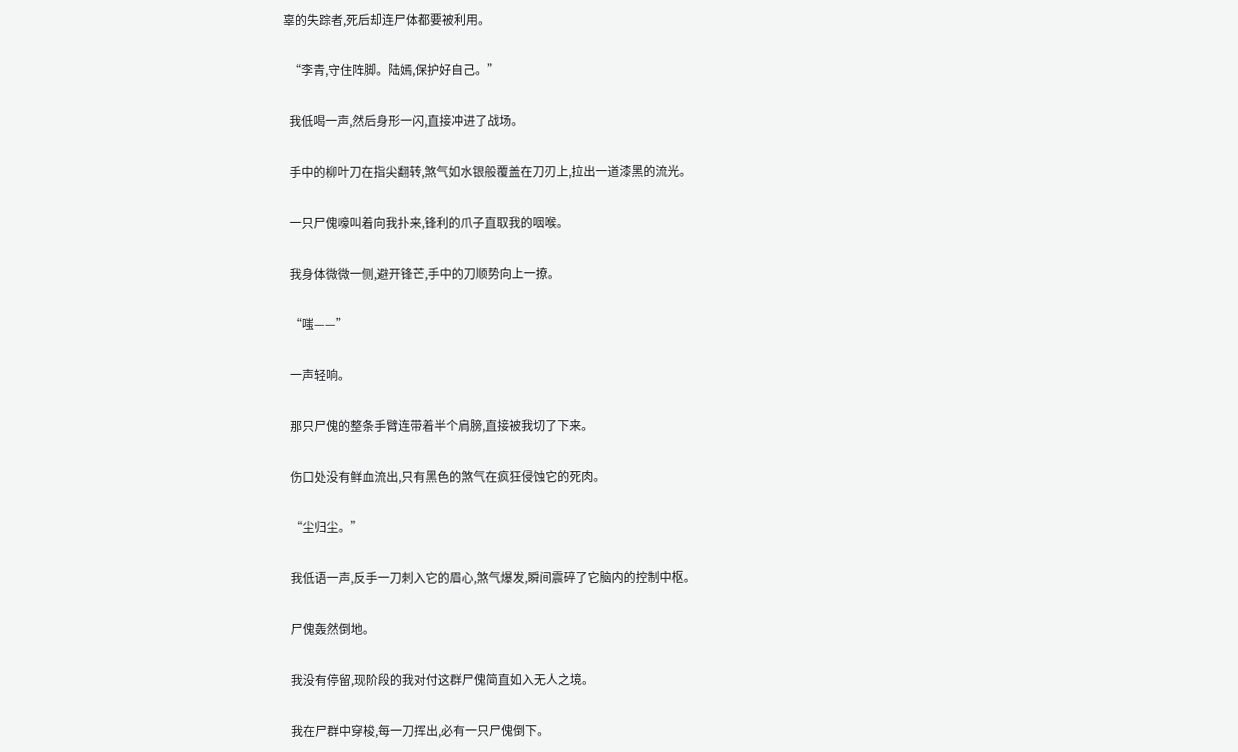辜的失踪者,死后却连尸体都要被利用。

  “李青,守住阵脚。陆嫣,保护好自己。”

  我低喝一声,然后身形一闪,直接冲进了战场。

  手中的柳叶刀在指尖翻转,煞气如水银般覆盖在刀刃上,拉出一道漆黑的流光。

  一只尸傀嚎叫着向我扑来,锋利的爪子直取我的咽喉。

  我身体微微一侧,避开锋芒,手中的刀顺势向上一撩。

  “嗤——”

  一声轻响。

  那只尸傀的整条手臂连带着半个肩膀,直接被我切了下来。

  伤口处没有鲜血流出,只有黑色的煞气在疯狂侵蚀它的死肉。

  “尘归尘。”

  我低语一声,反手一刀刺入它的眉心,煞气爆发,瞬间震碎了它脑内的控制中枢。

  尸傀轰然倒地。

  我没有停留,现阶段的我对付这群尸傀简直如入无人之境。

  我在尸群中穿梭,每一刀挥出,必有一只尸傀倒下。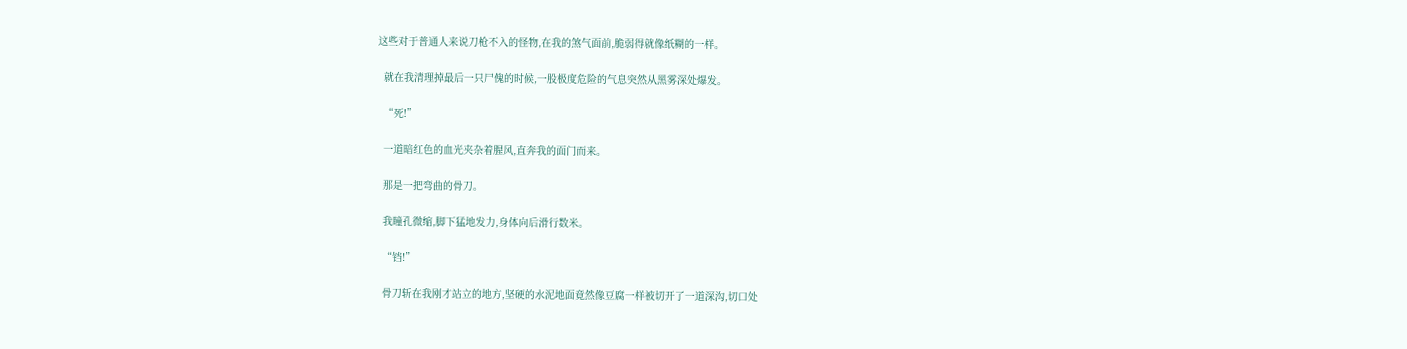这些对于普通人来说刀枪不入的怪物,在我的煞气面前,脆弱得就像纸糊的一样。

  就在我清理掉最后一只尸傀的时候,一股极度危险的气息突然从黑雾深处爆发。

  “死!”

  一道暗红色的血光夹杂着腥风,直奔我的面门而来。

  那是一把弯曲的骨刀。

  我瞳孔微缩,脚下猛地发力,身体向后滑行数米。

  “铛!”

  骨刀斩在我刚才站立的地方,坚硬的水泥地面竟然像豆腐一样被切开了一道深沟,切口处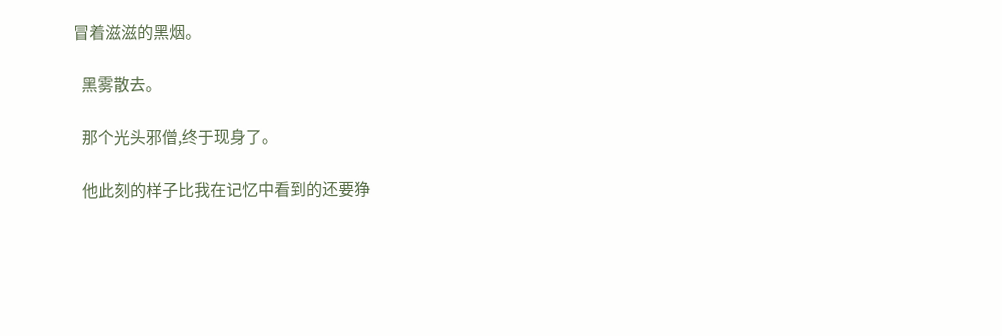冒着滋滋的黑烟。

  黑雾散去。

  那个光头邪僧,终于现身了。

  他此刻的样子比我在记忆中看到的还要狰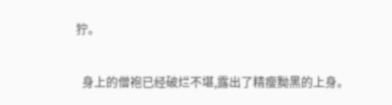狞。

  身上的僧袍已经破烂不堪,露出了精瘦黝黑的上身。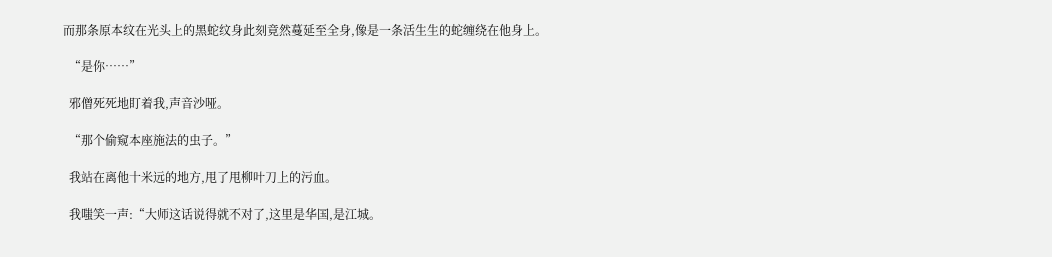而那条原本纹在光头上的黑蛇纹身此刻竟然蔓延至全身,像是一条活生生的蛇缠绕在他身上。

  “是你……”

  邪僧死死地盯着我,声音沙哑。

  “那个偷窥本座施法的虫子。”

  我站在离他十米远的地方,甩了甩柳叶刀上的污血。

  我嗤笑一声:“大师这话说得就不对了,这里是华国,是江城。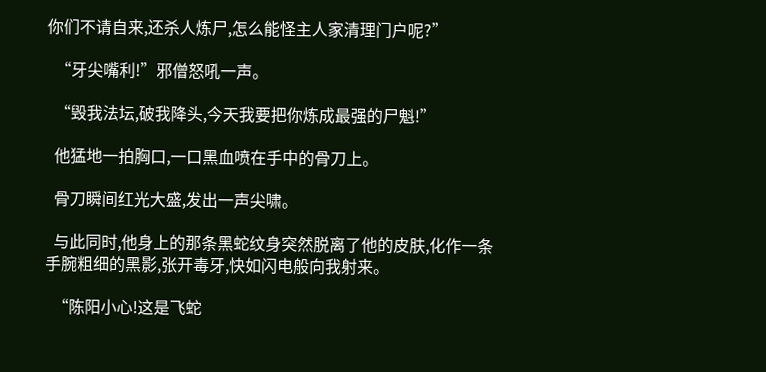你们不请自来,还杀人炼尸,怎么能怪主人家清理门户呢?”

  “牙尖嘴利!”邪僧怒吼一声。

  “毁我法坛,破我降头,今天我要把你炼成最强的尸魁!”

  他猛地一拍胸口,一口黑血喷在手中的骨刀上。

  骨刀瞬间红光大盛,发出一声尖啸。

  与此同时,他身上的那条黑蛇纹身突然脱离了他的皮肤,化作一条手腕粗细的黑影,张开毒牙,快如闪电般向我射来。

  “陈阳小心!这是飞蛇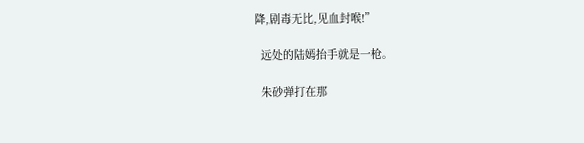降,剧毒无比,见血封喉!”

  远处的陆嫣抬手就是一枪。

  朱砂弹打在那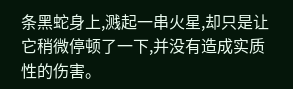条黑蛇身上,溅起一串火星,却只是让它稍微停顿了一下,并没有造成实质性的伤害。